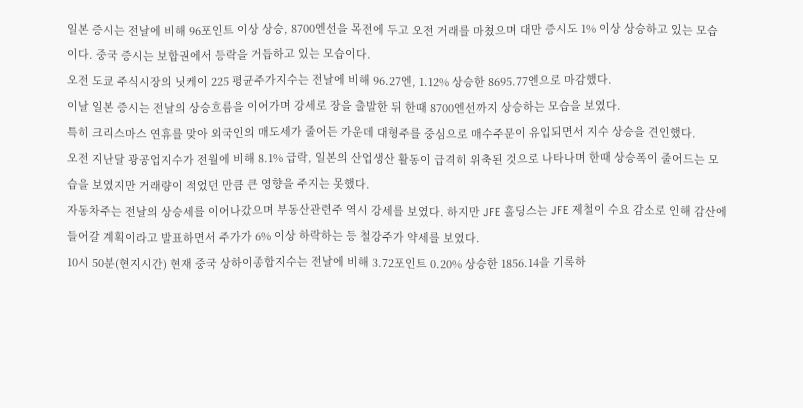일본 증시는 전날에 비해 96포인트 이상 상승, 8700엔선을 목전에 두고 오전 거래를 마쳤으며 대만 증시도 1% 이상 상승하고 있는 모습이다. 중국 증시는 보합권에서 등락을 거듭하고 있는 모습이다.
오전 도쿄 주식시장의 닛케이 225 평균주가지수는 전날에 비해 96.27엔, 1.12% 상승한 8695.77엔으로 마감했다.
이날 일본 증시는 전날의 상승흐름을 이어가며 강세로 장을 출발한 뒤 한때 8700엔선까지 상승하는 모습을 보였다.
특히 크리스마스 연휴를 맞아 외국인의 매도세가 줄어든 가운데 대형주를 중심으로 매수주문이 유입되면서 지수 상승을 견인했다.
오전 지난달 광공업지수가 전월에 비해 8.1% 급락, 일본의 산업생산 활동이 급격히 위축된 것으로 나타나며 한때 상승폭이 줄어드는 모습을 보였지만 거래량이 적었던 만큼 큰 영향을 주지는 못했다.
자동차주는 전날의 상승세를 이어나갔으며 부동산관련주 역시 강세를 보였다. 하지만 JFE 홀딩스는 JFE 제철이 수요 감소로 인해 감산에 들어갈 계획이라고 발표하면서 주가가 6% 이상 하락하는 등 철강주가 약세를 보였다.
10시 50분(현지시간) 현재 중국 상하이종합지수는 전날에 비해 3.72포인트 0.20% 상승한 1856.14을 기록하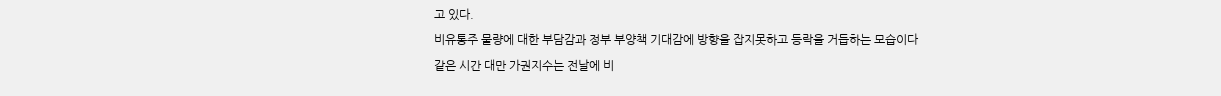고 있다.
비유통주 물량에 대한 부담감과 정부 부양책 기대감에 방향을 잡지못하고 등락을 거듭하는 모습이다
같은 시간 대만 가권지수는 전날에 비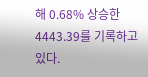해 0.68% 상승한 4443.39를 기록하고 있다.